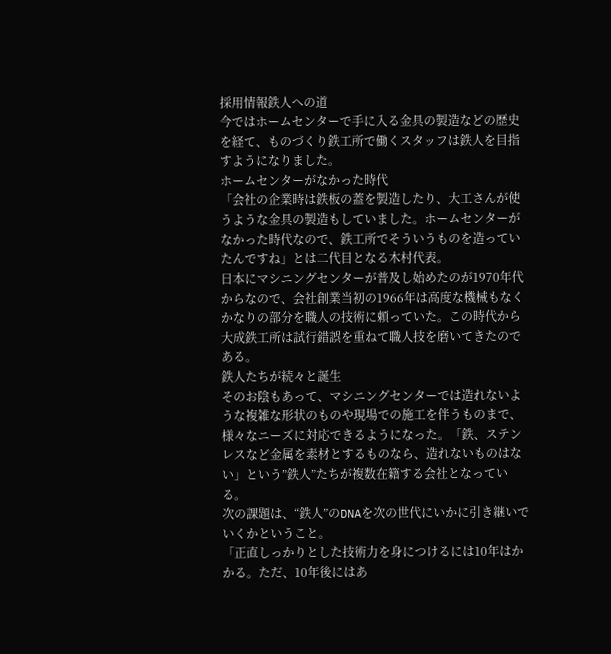採用情報鉄人への道
今ではホームセンターで手に入る金具の製造などの歴史を経て、ものづくり鉄工所で働くスタッフは鉄人を目指すようになりました。
ホームセンターがなかった時代
「会社の企業時は鉄板の蓋を製造したり、大工さんが使うような金具の製造もしていました。ホームセンターがなかった時代なので、鉄工所でそういうものを造っていたんですね」とは二代目となる木村代表。
日本にマシニングセンターが普及し始めたのが1970年代からなので、会社創業当初の1966年は高度な機械もなくかなりの部分を職人の技術に頼っていた。この時代から大成鉄工所は試行錯誤を重ねて職人技を磨いてきたのである。
鉄人たちが続々と誕生
そのお陰もあって、マシニングセンターでは造れないような複雑な形状のものや現場での施工を伴うものまで、様々なニーズに対応できるようになった。「鉄、ステンレスなど金属を素材とするものなら、造れないものはない」という”鉄人”たちが複数在籍する会社となっている。
次の課題は、“鉄人”のDNAを次の世代にいかに引き継いでいくかということ。
「正直しっかりとした技術力を身につけるには10年はかかる。ただ、10年後にはあ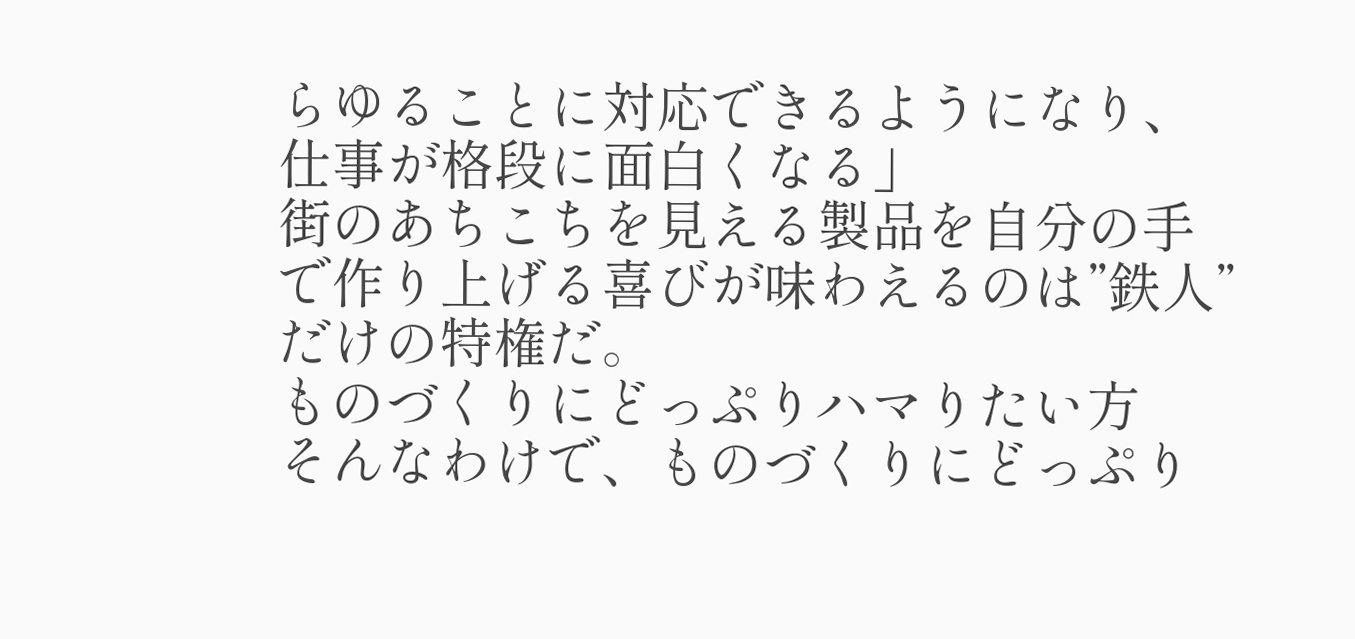らゆることに対応できるようになり、仕事が格段に面白くなる」
街のあちこちを見える製品を自分の手で作り上げる喜びが味わえるのは”鉄人”だけの特権だ。
ものづくりにどっぷりハマりたい方
そんなわけで、ものづくりにどっぷり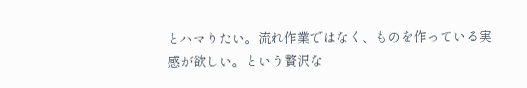とハマりたい。流れ作業ではなく、ものを作っている実感が欲しい。という贅沢な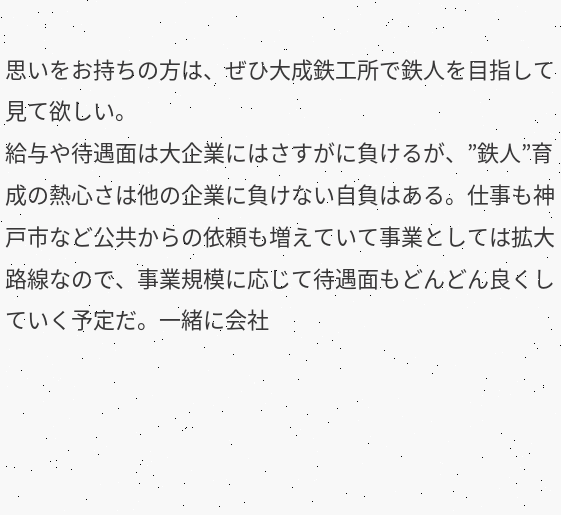思いをお持ちの方は、ぜひ大成鉄工所で鉄人を目指して見て欲しい。
給与や待遇面は大企業にはさすがに負けるが、”鉄人”育成の熱心さは他の企業に負けない自負はある。仕事も神戸市など公共からの依頼も増えていて事業としては拡大路線なので、事業規模に応じて待遇面もどんどん良くしていく予定だ。一緒に会社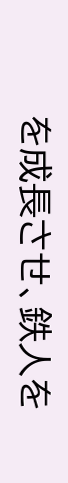を成長させ、鉄人を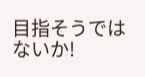目指そうではないか!